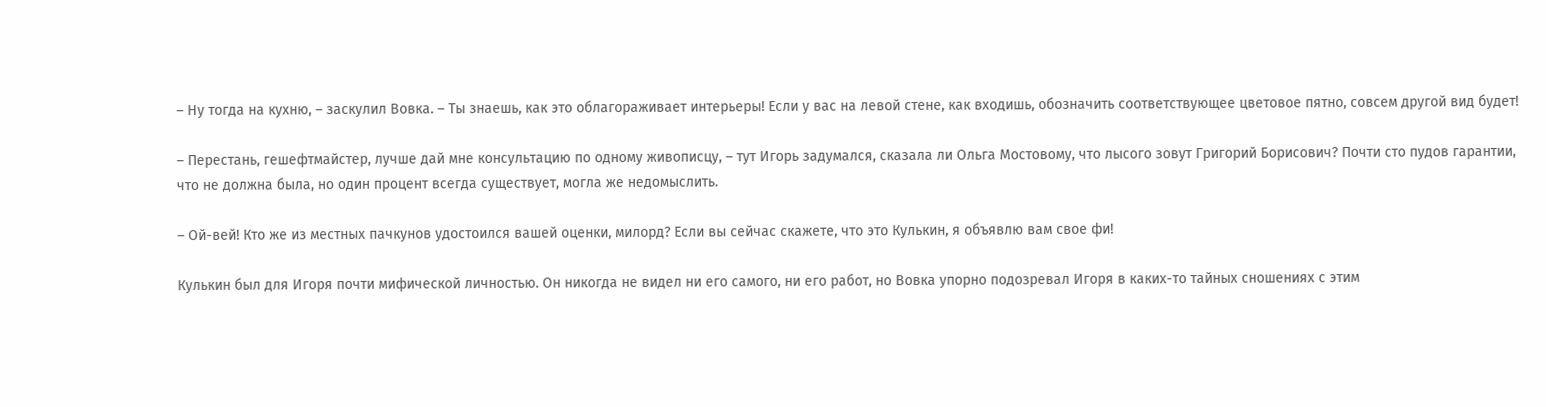– Ну тогда на кухню, – заскулил Вовка. – Ты знаешь, как это облагораживает интерьеры! Если у вас на левой стене, как входишь, обозначить соответствующее цветовое пятно, совсем другой вид будет!

– Перестань, гешефтмайстер, лучше дай мне консультацию по одному живописцу, – тут Игорь задумался, сказала ли Ольга Мостовому, что лысого зовут Григорий Борисович? Почти сто пудов гарантии, что не должна была, но один процент всегда существует, могла же недомыслить.

– Ой-вей! Кто же из местных пачкунов удостоился вашей оценки, милорд? Если вы сейчас скажете, что это Кулькин, я объявлю вам свое фи!

Кулькин был для Игоря почти мифической личностью. Он никогда не видел ни его самого, ни его работ, но Вовка упорно подозревал Игоря в каких-то тайных сношениях с этим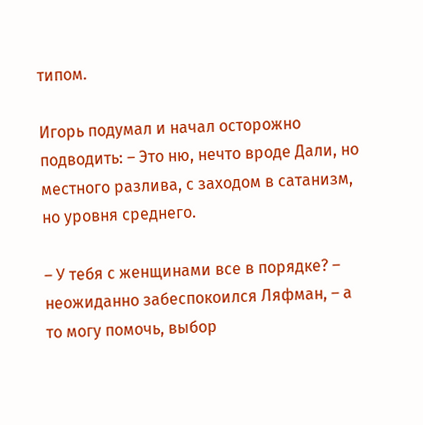типом.

Игорь подумал и начал осторожно подводить: – Это ню, нечто вроде Дали, но местного разлива, с заходом в сатанизм, но уровня среднего.

– У тебя с женщинами все в порядке? – неожиданно забеспокоился Ляфман, – а то могу помочь, выбор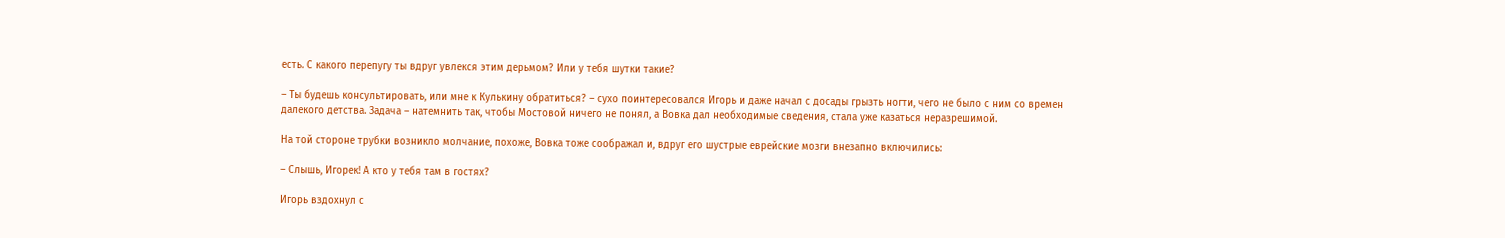есть. С какого перепугу ты вдруг увлекся этим дерьмом? Или у тебя шутки такие?

– Ты будешь консультировать, или мне к Кулькину обратиться? – сухо поинтересовался Игорь и даже начал с досады грызть ногти, чего не было с ним со времен далекого детства. Задача – натемнить так, чтобы Мостовой ничего не понял, а Вовка дал необходимые сведения, стала уже казаться неразрешимой.

На той стороне трубки возникло молчание, похоже, Вовка тоже соображал и, вдруг его шустрые еврейские мозги внезапно включились:

– Слышь, Игорек! А кто у тебя там в гостях?

Игорь вздохнул с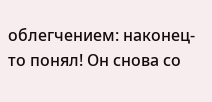облегчением: наконец-то понял! Он снова со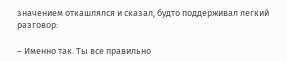значением откашлялся и сказал, будто поддерживал легкий разговор:

– Именно так. Ты все правильно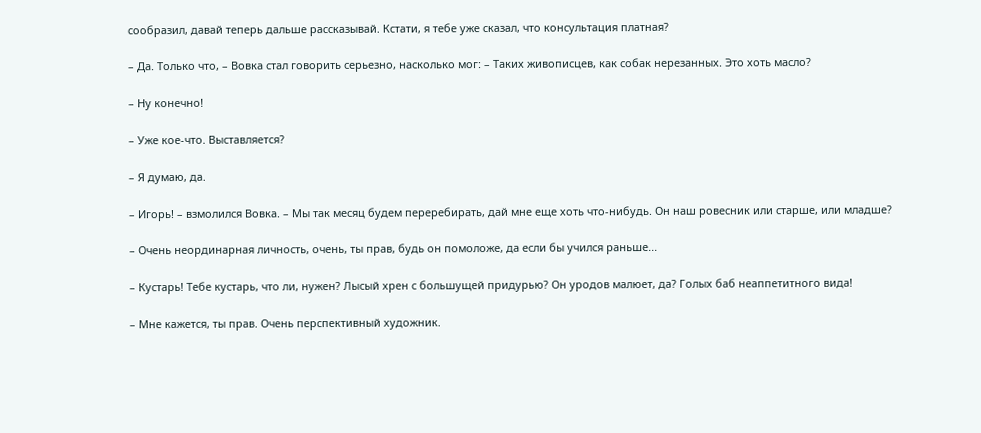сообразил, давай теперь дальше рассказывай. Кстати, я тебе уже сказал, что консультация платная?

– Да. Только что, – Вовка стал говорить серьезно, насколько мог: – Таких живописцев, как собак нерезанных. Это хоть масло?

– Ну конечно!

– Уже кое-что. Выставляется?

– Я думаю, да.

– Игорь! – взмолился Вовка. – Мы так месяц будем переребирать, дай мне еще хоть что-нибудь. Он наш ровесник или старше, или младше?

– Очень неординарная личность, очень, ты прав, будь он помоложе, да если бы учился раньше...

– Кустарь! Тебе кустарь, что ли, нужен? Лысый хрен с большущей придурью? Он уродов малюет, да? Голых баб неаппетитного вида!

– Мне кажется, ты прав. Очень перспективный художник.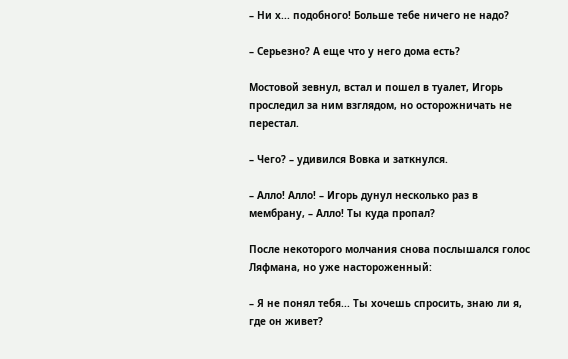– Ни х... подобного! Больше тебе ничего не надо?

– Серьезно? А еще что у него дома есть?

Мостовой зевнул, встал и пошел в туалет, Игорь проследил за ним взглядом, но осторожничать не перестал.

– Чего? – удивился Вовка и заткнулся.

– Алло! Алло! – Игорь дунул несколько раз в мембрану, – Алло! Ты куда пропал?

После некоторого молчания снова послышался голос Ляфмана, но уже настороженный:

– Я не понял тебя... Ты хочешь спросить, знаю ли я, где он живет?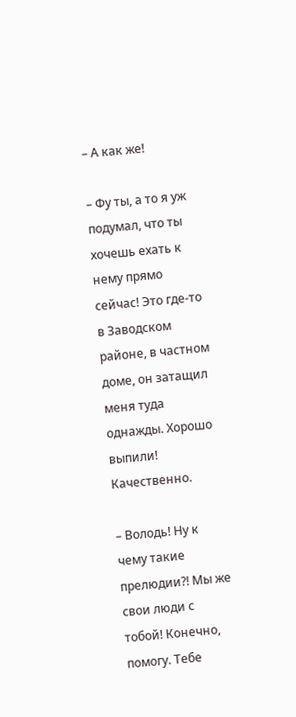– А как же!

– Фу ты, а то я уж подумал, что ты хочешь ехать к нему прямо сейчас! Это где-то в Заводском районе, в частном доме, он затащил меня туда однажды. Хорошо выпили! Качественно.

– Володь! Ну к чему такие прелюдии?! Мы же свои люди с тобой! Конечно, помогу. Тебе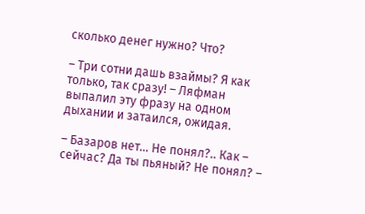сколько денег нужно? Что?

– Три сотни дашь взаймы? Я как только, так сразу! – Ляфман выпалил эту фразу на одном дыхании и затаился, ожидая.

– Базаров нет... Не понял?.. Как – сейчас? Да ты пьяный? Не понял? –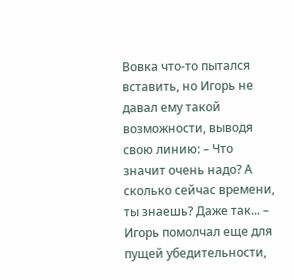Вовка что-то пытался вставить, но Игорь не давал ему такой возможности, выводя свою линию: – Что значит очень надо? А сколько сейчас времени, ты знаешь? Даже так... – Игорь помолчал еще для пущей убедительности,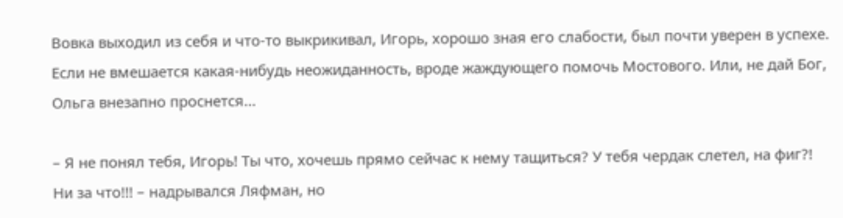Вовка выходил из себя и что-то выкрикивал, Игорь, хорошо зная его слабости, был почти уверен в успехе. Если не вмешается какая-нибудь неожиданность, вроде жаждующего помочь Мостового. Или, не дай Бог, Ольга внезапно проснется...

– Я не понял тебя, Игорь! Ты что, хочешь прямо сейчас к нему тащиться? У тебя чердак слетел, на фиг?! Ни за что!!! – надрывался Ляфман, но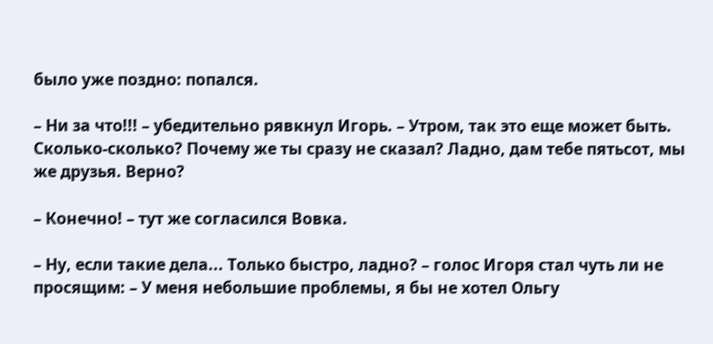было уже поздно: попался.

– Ни за что!!! – убедительно рявкнул Игорь. – Утром, так это еще может быть. Сколько-сколько? Почему же ты сразу не сказал? Ладно, дам тебе пятьсот, мы же друзья. Верно?

– Конечно! – тут же согласился Вовка.

– Ну, если такие дела... Только быстро, ладно? – голос Игоря стал чуть ли не просящим: – У меня небольшие проблемы, я бы не хотел Ольгу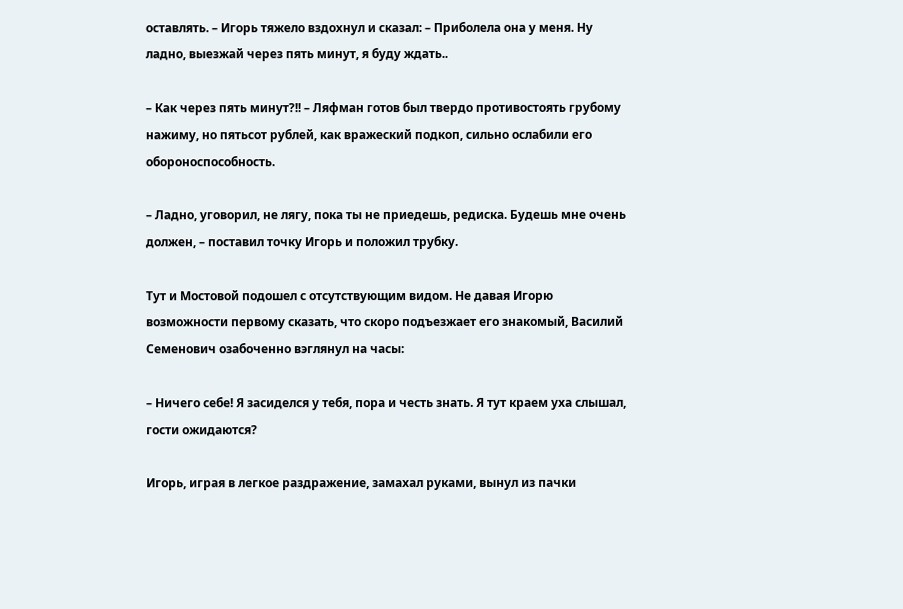оставлять. – Игорь тяжело вздохнул и сказал: – Приболела она у меня. Ну ладно, выезжай через пять минут, я буду ждать..

– Как через пять минут?!! – Ляфман готов был твердо противостоять грубому нажиму, но пятьсот рублей, как вражеский подкоп, сильно ослабили его обороноспособность.

– Ладно, уговорил, не лягу, пока ты не приедешь, редиска. Будешь мне очень должен, – поставил точку Игорь и положил трубку.

Тут и Мостовой подошел с отсутствующим видом. Не давая Игорю возможности первому сказать, что скоро подъезжает его знакомый, Василий Семенович озабоченно вэглянул на часы:

– Ничего себе! Я засиделся у тебя, пора и честь знать. Я тут краем уха слышал, гости ожидаются?

Игорь, играя в легкое раздражение, замахал руками, вынул из пачки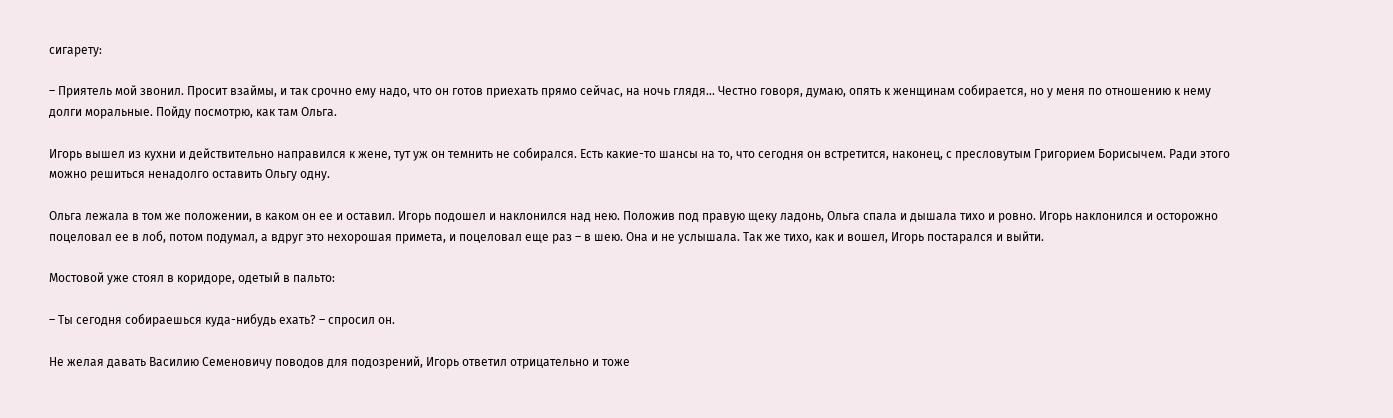сигарету:

– Приятель мой звонил. Просит взаймы, и так срочно ему надо, что он готов приехать прямо сейчас, на ночь глядя... Честно говоря, думаю, опять к женщинам собирается, но у меня по отношению к нему долги моральные. Пойду посмотрю, как там Ольга.

Игорь вышел из кухни и действительно направился к жене, тут уж он темнить не собирался. Есть какие-то шансы на то, что сегодня он встретится, наконец, с пресловутым Григорием Борисычем. Ради этого можно решиться ненадолго оставить Ольгу одну.

Ольга лежала в том же положении, в каком он ее и оставил. Игорь подошел и наклонился над нею. Положив под правую щеку ладонь, Ольга спала и дышала тихо и ровно. Игорь наклонился и осторожно поцеловал ее в лоб, потом подумал, а вдруг это нехорошая примета, и поцеловал еще раз – в шею. Она и не услышала. Так же тихо, как и вошел, Игорь постарался и выйти.

Мостовой уже стоял в коридоре, одетый в пальто:

– Ты сегодня собираешься куда-нибудь ехать? – спросил он.

Не желая давать Василию Семеновичу поводов для подозрений, Игорь ответил отрицательно и тоже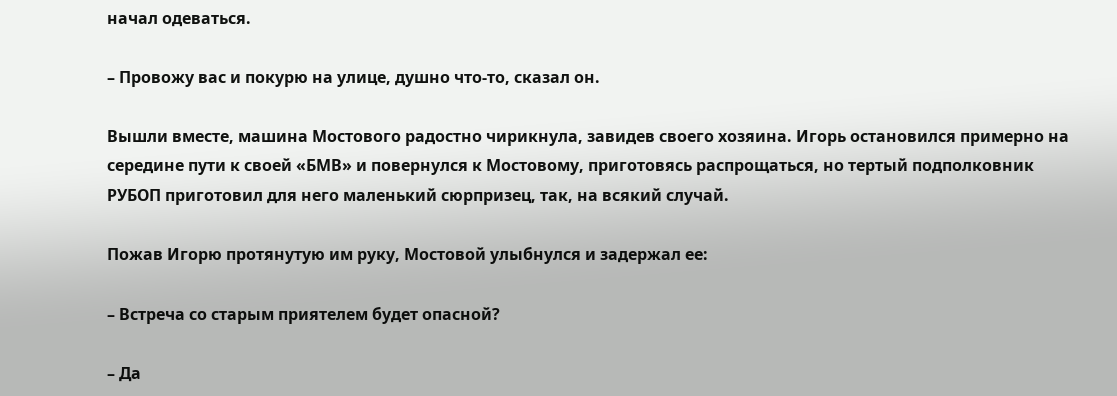начал одеваться.

– Провожу вас и покурю на улице, душно что-то, сказал он.

Вышли вместе, машина Мостового радостно чирикнула, завидев своего хозяина. Игорь остановился примерно на середине пути к своей «БМВ» и повернулся к Мостовому, приготовясь распрощаться, но тертый подполковник РУБОП приготовил для него маленький сюрпризец, так, на всякий случай.

Пожав Игорю протянутую им руку, Мостовой улыбнулся и задержал ее:

– Встреча со старым приятелем будет опасной?

– Да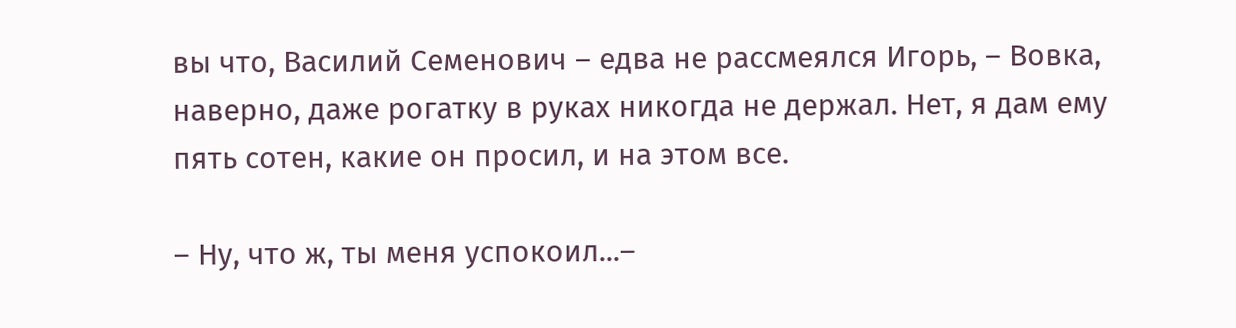вы что, Василий Семенович – едва не рассмеялся Игорь, – Вовка, наверно, даже рогатку в руках никогда не держал. Нет, я дам ему пять сотен, какие он просил, и на этом все.

– Ну, что ж, ты меня успокоил...–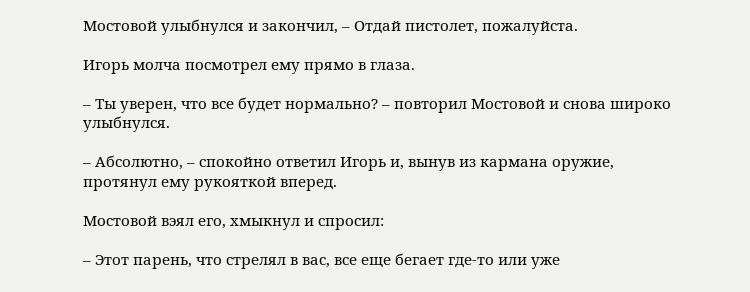Мостовой улыбнулся и закончил, – Отдай пистолет, пожалуйста.

Игорь молча посмотрел ему прямо в глаза.

– Ты уверен, что все будет нормально? – повторил Мостовой и снова широко улыбнулся.

– Абсолютно, – спокойно ответил Игорь и, вынув из кармана оружие, протянул ему рукояткой вперед.

Мостовой вэял его, хмыкнул и спросил:

– Этот парень, что стрелял в вас, все еще бегает где-то или уже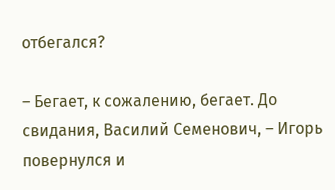отбегался?

– Бегает, к сожалению, бегает. До свидания, Василий Семенович, – Игорь повернулся и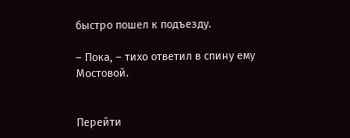быстро пошел к подъезду.

– Пока, – тихо ответил в спину ему Мостовой.


Перейти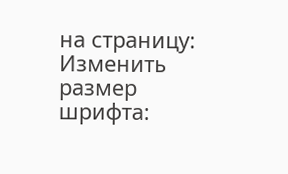на страницу:
Изменить размер шрифта: